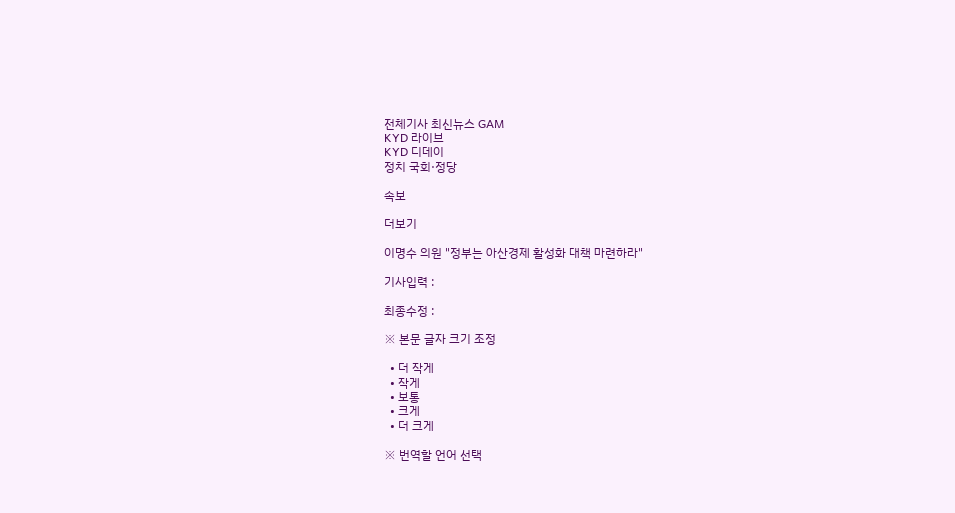전체기사 최신뉴스 GAM
KYD 라이브
KYD 디데이
정치 국회·정당

속보

더보기

이명수 의원 "정부는 아산경제 활성화 대책 마련하라"

기사입력 :

최종수정 :

※ 본문 글자 크기 조정

  • 더 작게
  • 작게
  • 보통
  • 크게
  • 더 크게

※ 번역할 언어 선택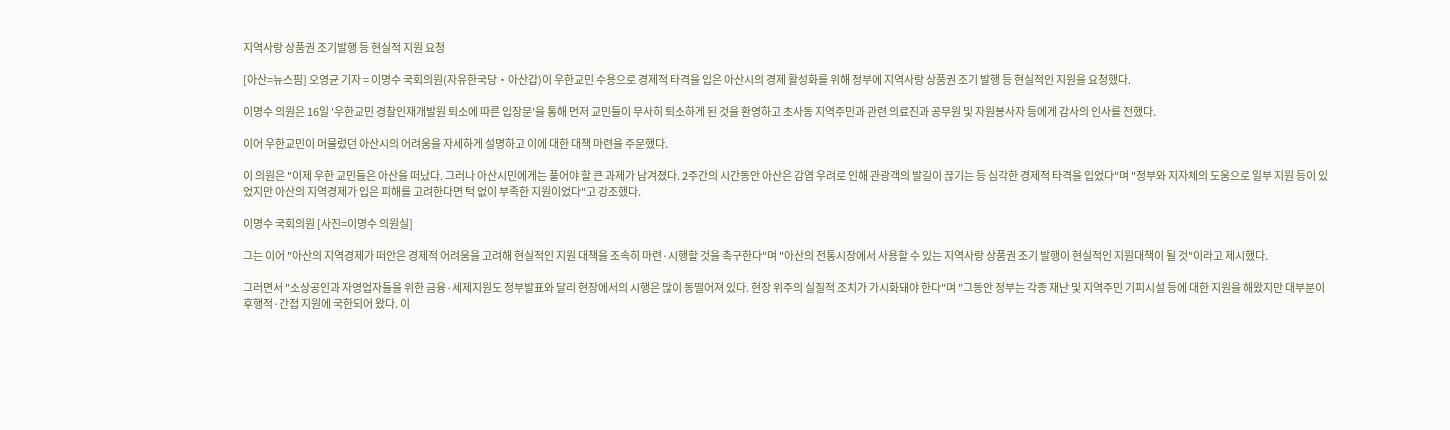지역사랑 상품권 조기발행 등 현실적 지원 요청

[아산=뉴스핌] 오영균 기자 = 이명수 국회의원(자유한국당‧아산갑)이 우한교민 수용으로 경제적 타격을 입은 아산시의 경제 활성화를 위해 정부에 지역사랑 상품권 조기 발행 등 현실적인 지원을 요청했다.

이명수 의원은 16일 '우한교민 경찰인재개발원 퇴소에 따른 입장문'을 통해 먼저 교민들이 무사히 퇴소하게 된 것을 환영하고 초사동 지역주민과 관련 의료진과 공무원 및 자원봉사자 등에게 감사의 인사를 전했다.

이어 우한교민이 머물렀던 아산시의 어려움을 자세하게 설명하고 이에 대한 대책 마련을 주문했다.

이 의원은 "이제 우한 교민들은 아산을 떠났다. 그러나 아산시민에게는 풀어야 할 큰 과제가 남겨졌다. 2주간의 시간동안 아산은 감염 우려로 인해 관광객의 발길이 끊기는 등 심각한 경제적 타격을 입었다"며 "정부와 지자체의 도움으로 일부 지원 등이 있었지만 아산의 지역경제가 입은 피해를 고려한다면 턱 없이 부족한 지원이었다"고 강조했다.

이명수 국회의원 [사진=이명수 의원실]

그는 이어 "아산의 지역경제가 떠안은 경제적 어려움을 고려해 현실적인 지원 대책을 조속히 마련·시행할 것을 촉구한다"며 "아산의 전통시장에서 사용할 수 있는 지역사랑 상품권 조기 발행이 현실적인 지원대책이 될 것"이라고 제시했다.

그러면서 "소상공인과 자영업자들을 위한 금융·세제지원도 정부발표와 달리 현장에서의 시행은 많이 동떨어져 있다. 현장 위주의 실질적 조치가 가시화돼야 한다"며 "그동안 정부는 각종 재난 및 지역주민 기피시설 등에 대한 지원을 해왔지만 대부분이 후행적·간접 지원에 국한되어 왔다. 이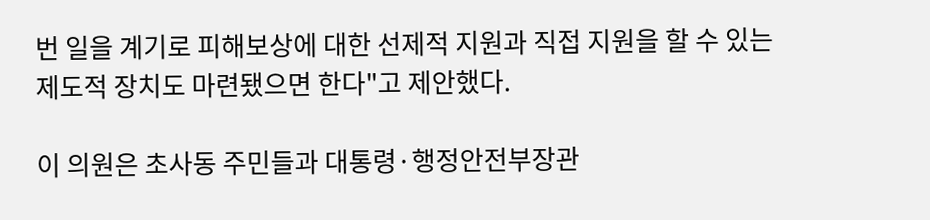번 일을 계기로 피해보상에 대한 선제적 지원과 직접 지원을 할 수 있는 제도적 장치도 마련됐으면 한다"고 제안했다.

이 의원은 초사동 주민들과 대통령·행정안전부장관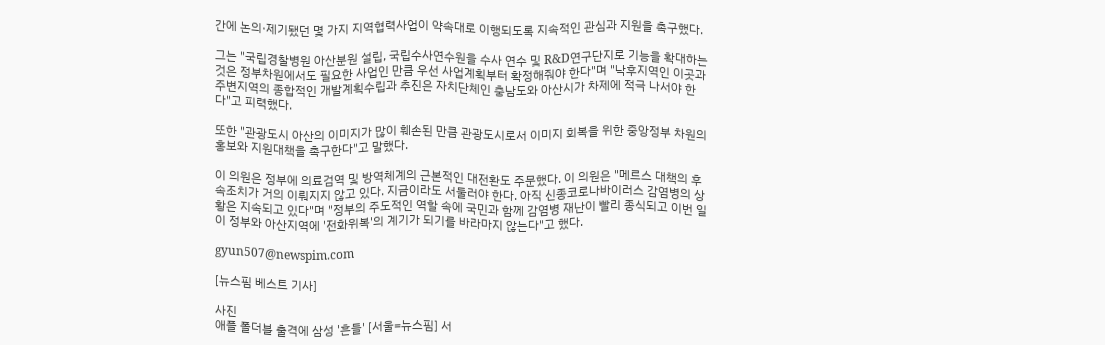간에 논의·제기됐던 몇 가지 지역협력사업이 약속대로 이행되도록 지속적인 관심과 지원을 촉구했다.

그는 "국립경찰병원 아산분원 설립, 국립수사연수원을 수사 연수 및 R&D연구단지로 기능을 확대하는 것은 정부차원에서도 필요한 사업인 만큼 우선 사업계획부터 확정해줘야 한다"며 "낙후지역인 이곳과 주변지역의 종합적인 개발계획수립과 추진은 자치단체인 충남도와 아산시가 차제에 적극 나서야 한다"고 피력했다.

또한 "관광도시 아산의 이미지가 많이 훼손된 만큼 관광도시로서 이미지 회복을 위한 중앙정부 차원의 홍보와 지원대책을 촉구한다"고 말했다.

이 의원은 정부에 의료검역 및 방역체계의 근본적인 대전환도 주문했다. 이 의원은 "메르스 대책의 후속조치가 거의 이뤄지지 않고 있다. 지금이라도 서둘러야 한다. 아직 신종코로나바이러스 감염병의 상황은 지속되고 있다"며 "정부의 주도적인 역할 속에 국민과 함께 감염병 재난이 빨리 종식되고 이번 일이 정부와 아산지역에 '전화위복'의 계기가 되기를 바라마지 않는다"고 했다.

gyun507@newspim.com

[뉴스핌 베스트 기사]

사진
애플 폴더블 출격에 삼성 '흔들' [서울=뉴스핌] 서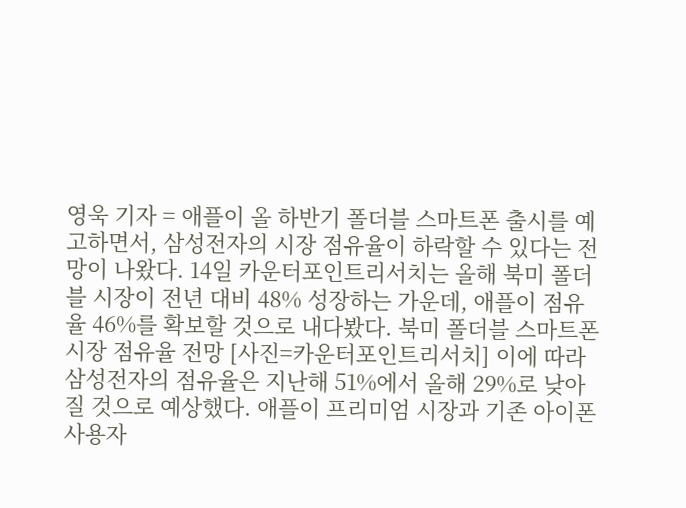영욱 기자 = 애플이 올 하반기 폴더블 스마트폰 출시를 예고하면서, 삼성전자의 시장 점유율이 하락할 수 있다는 전망이 나왔다. 14일 카운터포인트리서치는 올해 북미 폴더블 시장이 전년 대비 48% 성장하는 가운데, 애플이 점유율 46%를 확보할 것으로 내다봤다. 북미 폴더블 스마트폰 시장 점유율 전망 [사진=카운터포인트리서치] 이에 따라 삼성전자의 점유율은 지난해 51%에서 올해 29%로 낮아질 것으로 예상했다. 애플이 프리미엄 시장과 기존 아이폰 사용자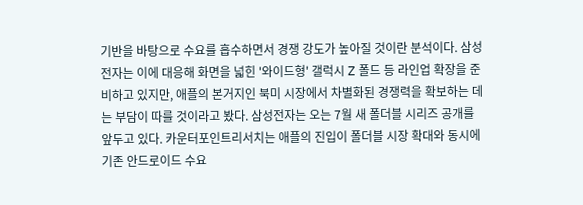기반을 바탕으로 수요를 흡수하면서 경쟁 강도가 높아질 것이란 분석이다. 삼성전자는 이에 대응해 화면을 넓힌 '와이드형' 갤럭시 Z 폴드 등 라인업 확장을 준비하고 있지만, 애플의 본거지인 북미 시장에서 차별화된 경쟁력을 확보하는 데는 부담이 따를 것이라고 봤다. 삼성전자는 오는 7월 새 폴더블 시리즈 공개를 앞두고 있다. 카운터포인트리서치는 애플의 진입이 폴더블 시장 확대와 동시에 기존 안드로이드 수요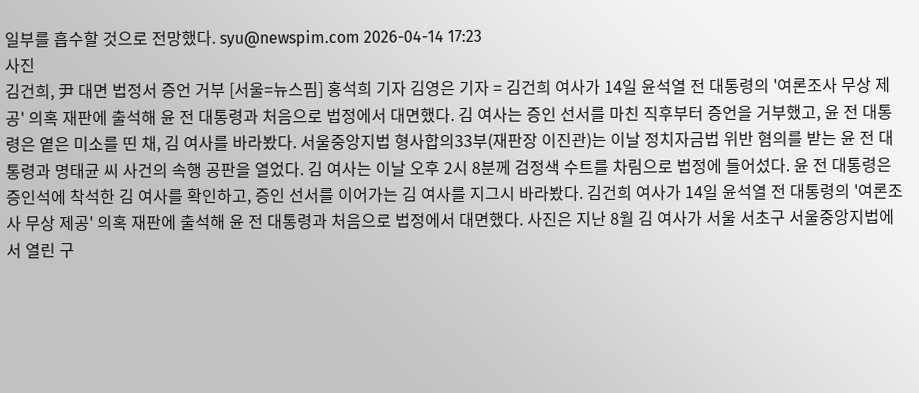일부를 흡수할 것으로 전망했다. syu@newspim.com 2026-04-14 17:23
사진
김건희, 尹 대면 법정서 증언 거부 [서울=뉴스핌] 홍석희 기자 김영은 기자 = 김건희 여사가 14일 윤석열 전 대통령의 '여론조사 무상 제공' 의혹 재판에 출석해 윤 전 대통령과 처음으로 법정에서 대면했다. 김 여사는 증인 선서를 마친 직후부터 증언을 거부했고, 윤 전 대통령은 옅은 미소를 띤 채, 김 여사를 바라봤다. 서울중앙지법 형사합의33부(재판장 이진관)는 이날 정치자금법 위반 혐의를 받는 윤 전 대통령과 명태균 씨 사건의 속행 공판을 열었다. 김 여사는 이날 오후 2시 8분께 검정색 수트를 차림으로 법정에 들어섰다. 윤 전 대통령은 증인석에 착석한 김 여사를 확인하고, 증인 선서를 이어가는 김 여사를 지그시 바라봤다. 김건희 여사가 14일 윤석열 전 대통령의 '여론조사 무상 제공' 의혹 재판에 출석해 윤 전 대통령과 처음으로 법정에서 대면했다. 사진은 지난 8월 김 여사가 서울 서초구 서울중앙지법에서 열린 구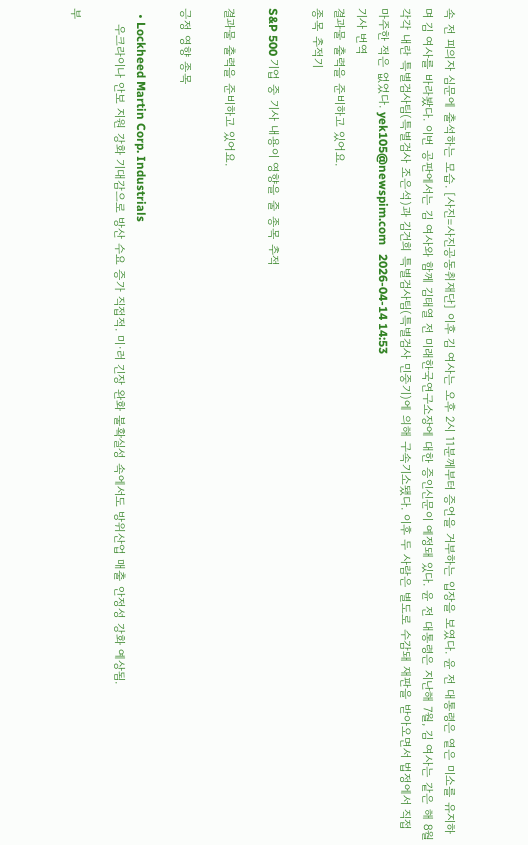속 전 피의자 심문에 출석하는 모습. [사진=사진공동취재단] 이후 김 여사는 오후 2시 11분께부터 증언을 거부하는 입장을 보였다. 윤 전 대통령은 옅은 미소를 유지하며 김 여사를 바라봤다. 이번 공판에서는 김 여사와 함께 김태열 전 미래한국연구소장에 대한 증인신문이 예정돼 있다. 윤 전 대통령은 지난해 7월, 김 여사는 같은 해 8월 각각 내란 특별검사팀(특별검사 조은석)과 김건희 특별검사팀(특별검사 민중기)에 의해 구속기소됐다. 이후 두 사람은 별도로 수감돼 재판을 받아오면서 법정에서 직접 마주한 적은 없었다. yek105@newspim.com   2026-04-14 14:53
기사 번역
결과물 출력을 준비하고 있어요.
종목 추적기

S&P 500 기업 중 기사 내용이 영향을 줄 종목 추적

결과물 출력을 준비하고 있어요.

긍정 영향 종목

  • Lockheed Martin Corp. Industrials
    우크라이나 안보 지원 강화 기대감으로 방산 수요 증가 직접적. 미·러 긴장 완화 불확실성 속에서도 방위산업 매출 안정성 강화 예상됨.

부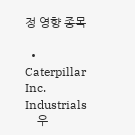정 영향 종목

  • Caterpillar Inc. Industrials
    우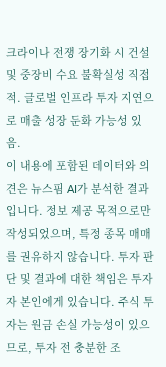크라이나 전쟁 장기화 시 건설 및 중장비 수요 불확실성 직접적. 글로벌 인프라 투자 지연으로 매출 성장 둔화 가능성 있음.
이 내용에 포함된 데이터와 의견은 뉴스핌 AI가 분석한 결과입니다. 정보 제공 목적으로만 작성되었으며, 특정 종목 매매를 권유하지 않습니다. 투자 판단 및 결과에 대한 책임은 투자자 본인에게 있습니다. 주식 투자는 원금 손실 가능성이 있으므로, 투자 전 충분한 조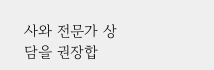사와 전문가 상담을 권장합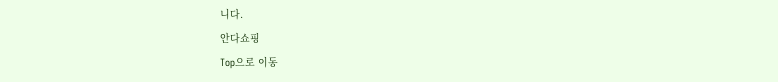니다.
안다쇼핑
Top으로 이동